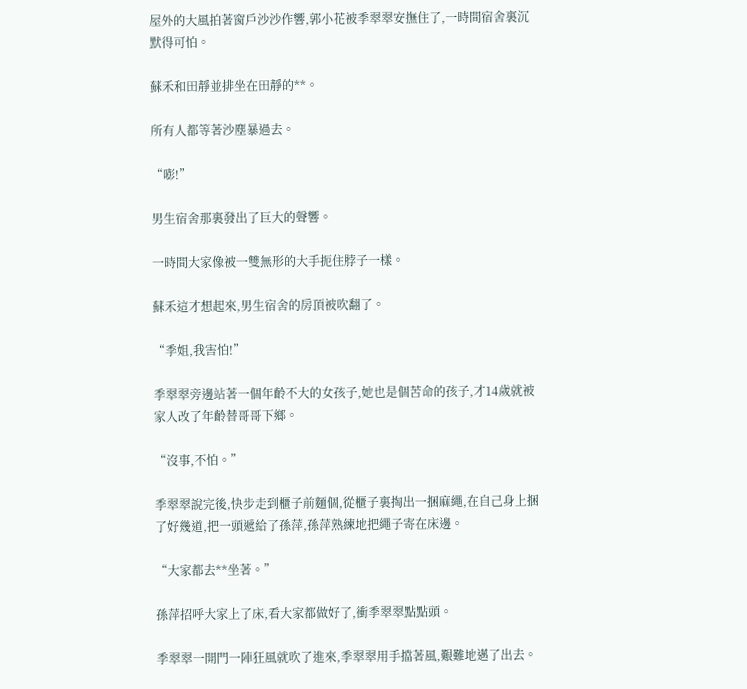屋外的大風拍著窗戶沙沙作響,郭小花被季翠翠安撫住了,一時間宿舍裏沉默得可怕。

蘇禾和田靜並排坐在田靜的**。

所有人都等著沙塵暴過去。

“嘭!”

男生宿舍那裏發出了巨大的聲響。

一時間大家像被一雙無形的大手扼住脖子一樣。

蘇禾這才想起來,男生宿舍的房頂被吹翻了。

“季姐,我害怕!”

季翠翠旁邊站著一個年齡不大的女孩子,她也是個苦命的孩子,才14歲就被家人改了年齡替哥哥下鄉。

“沒事,不怕。”

季翠翠說完後,快步走到櫃子前麵個,從櫃子裏掏出一捆麻繩,在自己身上捆了好幾道,把一頭遞給了孫萍,孫萍熟練地把繩子寄在床邊。

“大家都去**坐著。”

孫萍招呼大家上了床,看大家都做好了,衝季翠翠點點頭。

季翠翠一開門一陣狂風就吹了進來,季翠翠用手擋著風,艱難地邁了出去。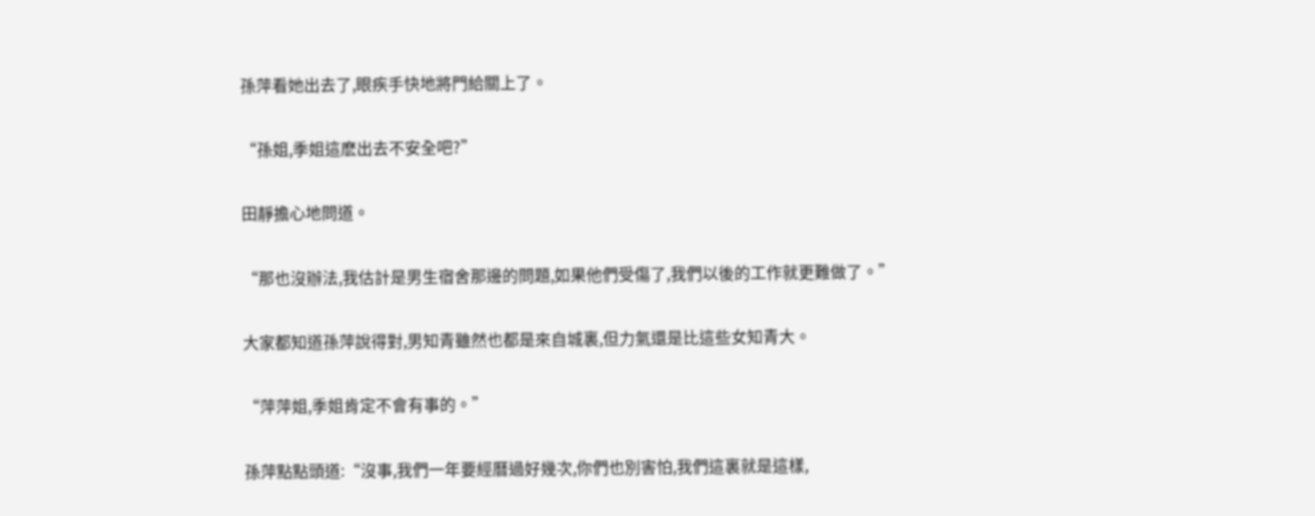孫萍看她出去了,眼疾手快地將門給關上了。

“孫姐,季姐這麽出去不安全吧?”

田靜擔心地問道。

“那也沒辦法,我估計是男生宿舍那邊的問題,如果他們受傷了,我們以後的工作就更難做了。”

大家都知道孫萍說得對,男知青雖然也都是來自城裏,但力氣還是比這些女知青大。

“萍萍姐,季姐肯定不會有事的。”

孫萍點點頭道:“沒事,我們一年要經曆過好幾次,你們也別害怕,我們這裏就是這樣,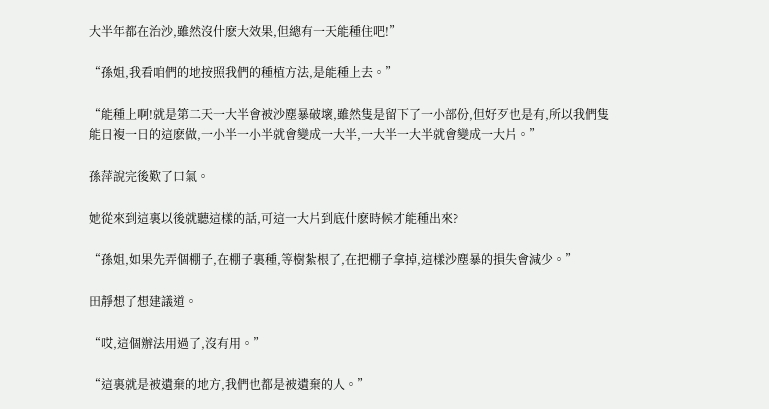大半年都在治沙,雖然沒什麽大效果,但總有一天能種住吧!”

“孫姐,我看咱們的地按照我們的種植方法,是能種上去。”

“能種上啊!就是第二天一大半會被沙塵暴破壞,雖然隻是留下了一小部份,但好歹也是有,所以我們隻能日複一日的這麽做,一小半一小半就會變成一大半,一大半一大半就會變成一大片。”

孫萍說完後歎了口氣。

她從來到這裏以後就聽這樣的話,可這一大片到底什麽時候才能種出來?

“孫姐,如果先弄個棚子,在棚子裏種,等樹紮根了,在把棚子拿掉,這樣沙塵暴的損失會減少。”

田靜想了想建議道。

“哎,這個辦法用過了,沒有用。”

“這裏就是被遺棄的地方,我們也都是被遺棄的人。”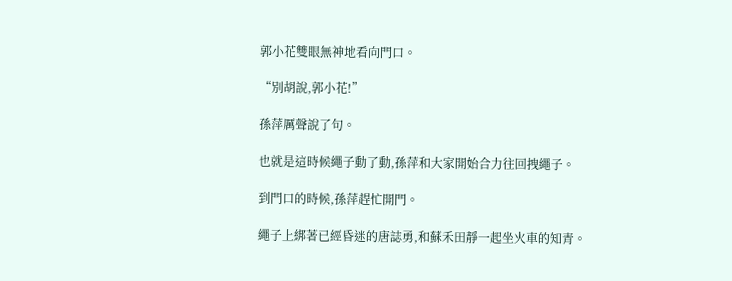郭小花雙眼無神地看向門口。

“別胡說,郭小花!”

孫萍厲聲說了句。

也就是這時候繩子動了動,孫萍和大家開始合力往回拽繩子。

到門口的時候,孫萍趕忙開門。

繩子上綁著已經昏迷的唐誌勇,和蘇禾田靜一起坐火車的知青。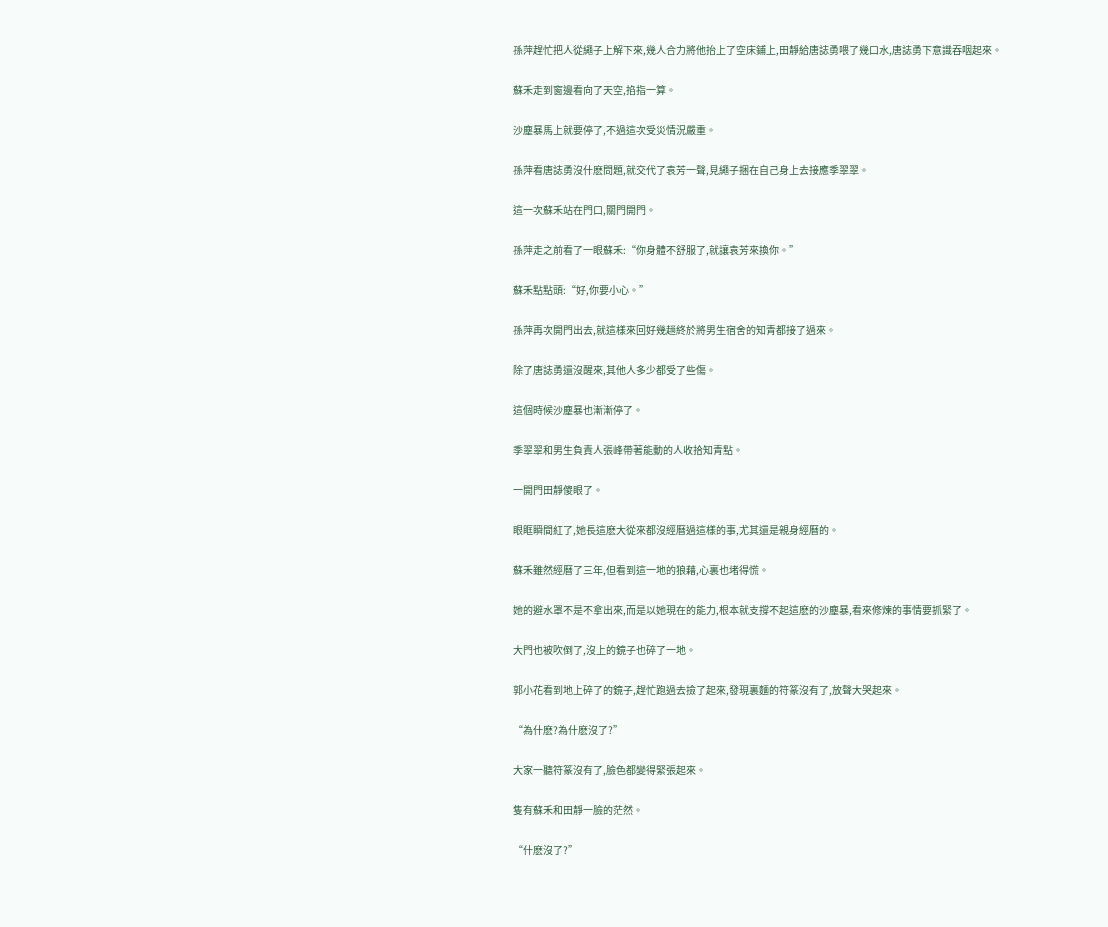孫萍趕忙把人從繩子上解下來,幾人合力將他抬上了空床鋪上,田靜給唐誌勇喂了幾口水,唐誌勇下意識吞咽起來。

蘇禾走到窗邊看向了天空,掐指一算。

沙塵暴馬上就要停了,不過這次受災情況嚴重。

孫萍看唐誌勇沒什麽問題,就交代了袁芳一聲,見繩子捆在自己身上去接應季翠翠。

這一次蘇禾站在門口,關門開門。

孫萍走之前看了一眼蘇禾:“你身體不舒服了,就讓袁芳來換你。”

蘇禾點點頭:“好,你要小心。”

孫萍再次開門出去,就這樣來回好幾趟終於將男生宿舍的知青都接了過來。

除了唐誌勇還沒醒來,其他人多少都受了些傷。

這個時候沙塵暴也漸漸停了。

季翠翠和男生負責人張峰帶著能動的人收拾知青點。

一開門田靜傻眼了。

眼眶瞬間紅了,她長這麽大從來都沒經曆過這樣的事,尤其還是親身經曆的。

蘇禾雖然經曆了三年,但看到這一地的狼藉,心裏也堵得慌。

她的避水罩不是不拿出來,而是以她現在的能力,根本就支撐不起這麽的沙塵暴,看來修煉的事情要抓緊了。

大門也被吹倒了,沒上的鏡子也碎了一地。

郭小花看到地上碎了的鏡子,趕忙跑過去撿了起來,發現裏麵的符篆沒有了,放聲大哭起來。

“為什麽?為什麽沒了?”

大家一聽符篆沒有了,臉色都變得緊張起來。

隻有蘇禾和田靜一臉的茫然。

“什麽沒了?”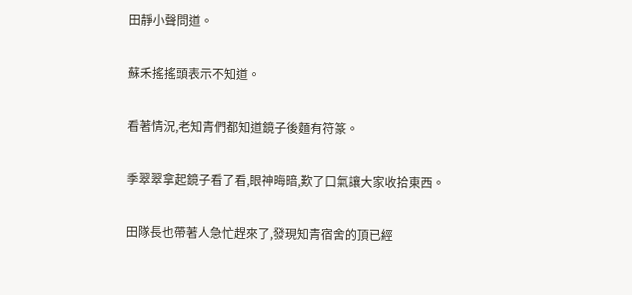田靜小聲問道。

蘇禾搖搖頭表示不知道。

看著情況,老知青們都知道鏡子後麵有符篆。

季翠翠拿起鏡子看了看,眼神晦暗,歎了口氣讓大家收拾東西。

田隊長也帶著人急忙趕來了,發現知青宿舍的頂已經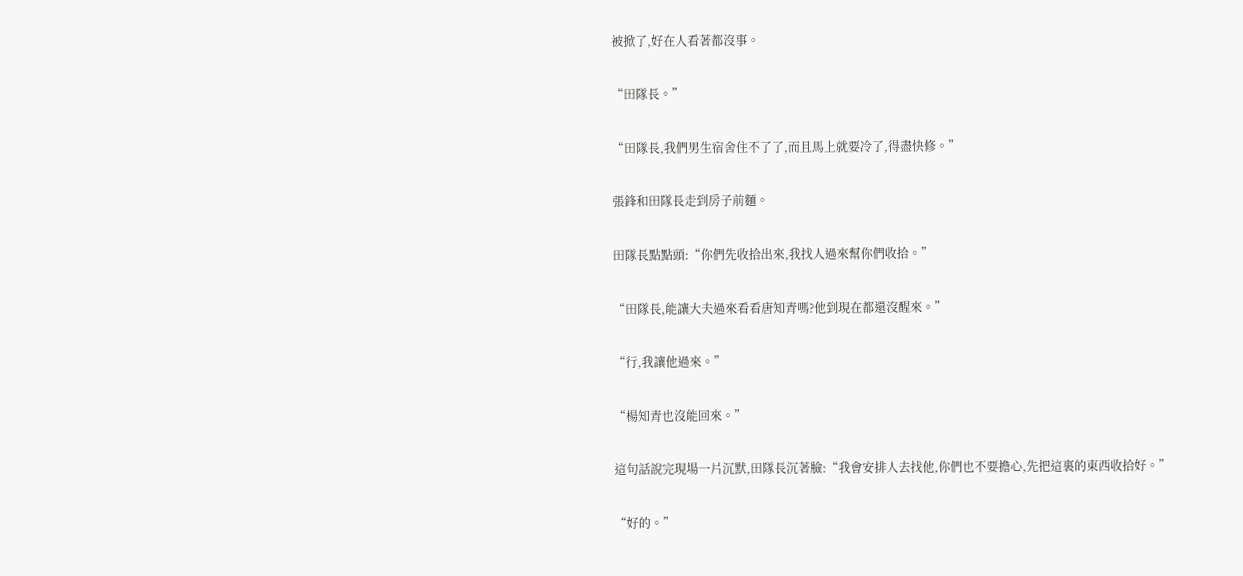被掀了,好在人看著都沒事。

“田隊長。”

“田隊長,我們男生宿舍住不了了,而且馬上就要冷了,得盡快修。”

張鋒和田隊長走到房子前麵。

田隊長點點頭:“你們先收拾出來,我找人過來幫你們收拾。”

“田隊長,能讓大夫過來看看唐知青嗎?他到現在都還沒醒來。”

“行,我讓他過來。”

“楊知青也沒能回來。”

這句話說完現場一片沉默,田隊長沉著臉:“我會安排人去找他,你們也不要擔心,先把這裏的東西收拾好。”

“好的。”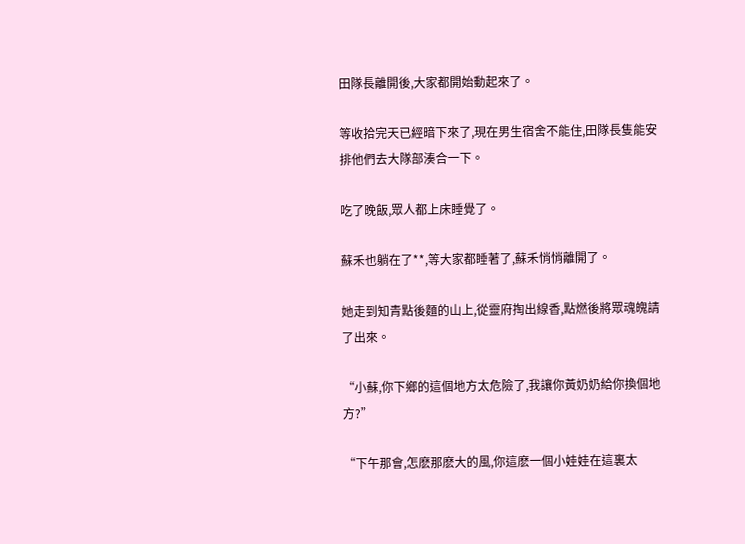田隊長離開後,大家都開始動起來了。

等收拾完天已經暗下來了,現在男生宿舍不能住,田隊長隻能安排他們去大隊部湊合一下。

吃了晚飯,眾人都上床睡覺了。

蘇禾也躺在了**,等大家都睡著了,蘇禾悄悄離開了。

她走到知青點後麵的山上,從靈府掏出線香,點燃後將眾魂魄請了出來。

“小蘇,你下鄉的這個地方太危險了,我讓你黃奶奶給你換個地方?”

“下午那會,怎麽那麽大的風,你這麽一個小娃娃在這裏太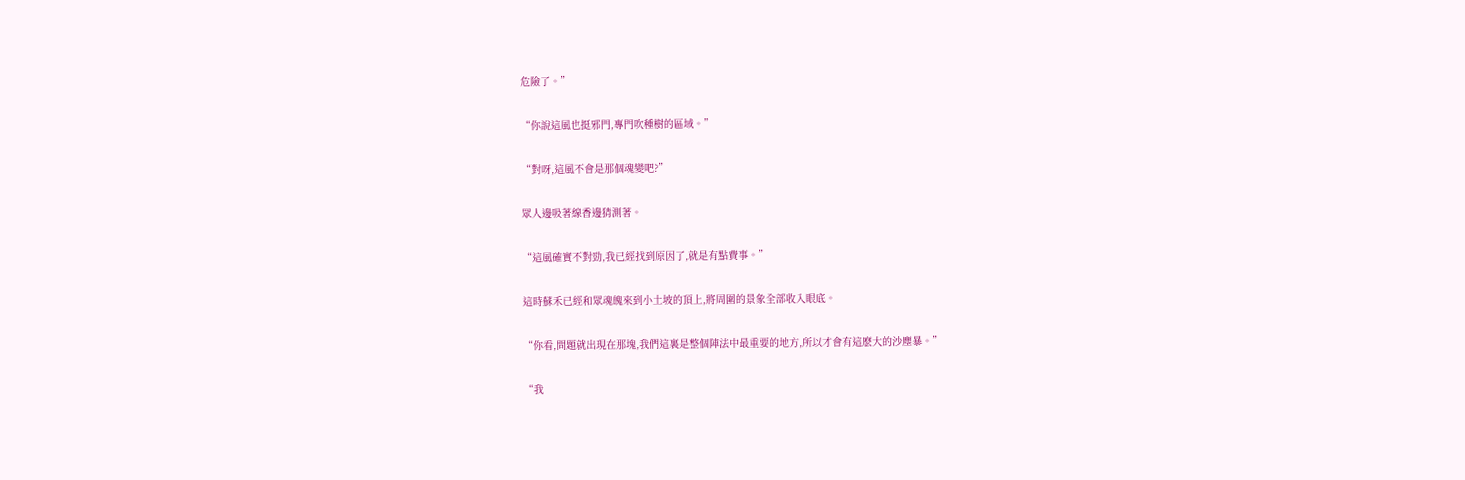危險了。”

“你說這風也挺邪門,專門吹種樹的區域。”

“對呀,這風不會是那個魂變吧?”

眾人邊吸著線香邊猜測著。

“這風確實不對勁,我已經找到原因了,就是有點費事。”

這時蘇禾已經和眾魂魄來到小土坡的頂上,將周圍的景象全部收入眼底。

“你看,問題就出現在那塊,我們這裏是整個陣法中最重要的地方,所以才會有這麽大的沙塵暴。”

“我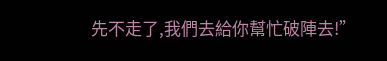先不走了,我們去給你幫忙破陣去!”